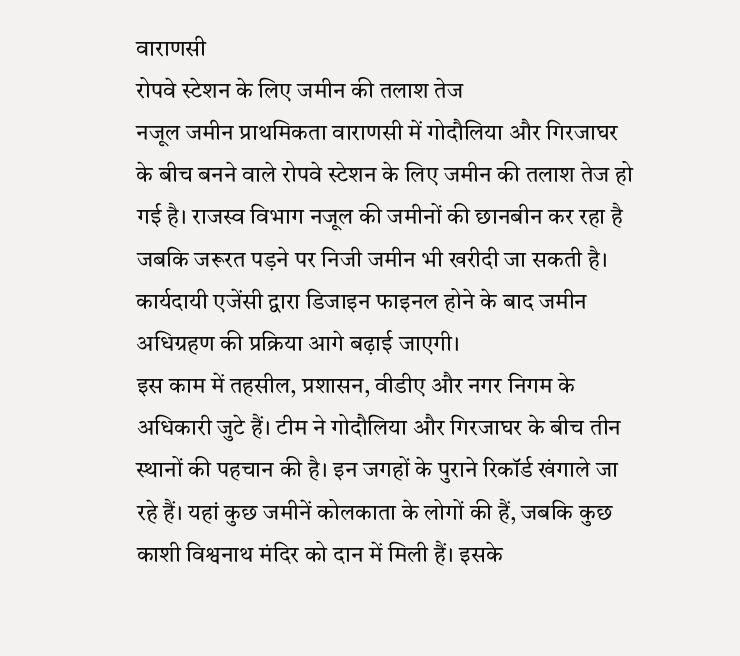वाराणसी
रोपवे स्टेशन के लिए जमीन की तलाश तेज
नजूल जमीन प्राथमिकता वाराणसी में गोदौलिया और गिरजाघर के बीच बनने वाले रोपवे स्टेशन के लिए जमीन की तलाश तेज हो गई है। राजस्व विभाग नजूल की जमीनों की छानबीन कर रहा है जबकि जरूरत पड़ने पर निजी जमीन भी खरीदी जा सकती है। कार्यदायी एजेंसी द्वारा डिजाइन फाइनल होने के बाद जमीन अधिग्रहण की प्रक्रिया आगे बढ़ाई जाएगी।
इस काम में तहसील, प्रशासन, वीडीए और नगर निगम के अधिकारी जुटे हैं। टीम ने गोदौलिया और गिरजाघर के बीच तीन स्थानों की पहचान की है। इन जगहों के पुराने रिकॉर्ड खंगाले जा रहे हैं। यहां कुछ जमीनें कोलकाता के लोगों की हैं, जबकि कुछ काशी विश्वनाथ मंदिर को दान में मिली हैं। इसके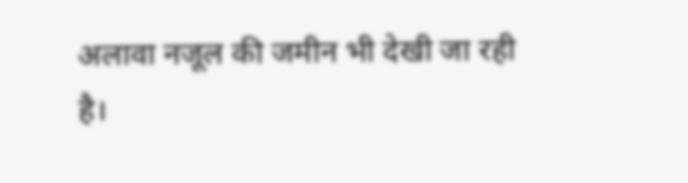अलावा नजूल की जमीन भी देखी जा रही है।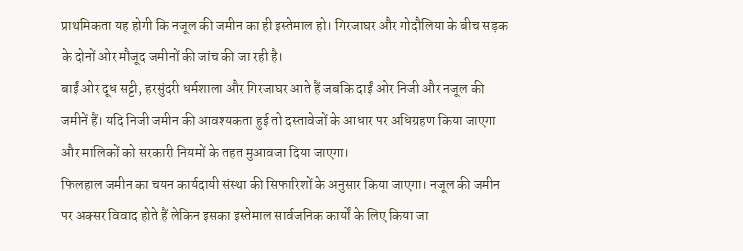प्राथमिकता यह होगी कि नजूल की जमीन का ही इस्तेमाल हो। गिरजाघर और गोदौलिया के बीच सड़क के दोनों ओर मौजूद जमीनों की जांच की जा रही है।
बाईं ओर दूध सट्टी, हरसुंदरी धर्मशाला और गिरजाघर आते हैं जबकि दाईं ओर निजी और नजूल की जमीनें हैं। यदि निजी जमीन की आवश्यकता हुई तो दस्तावेजों के आधार पर अधिग्रहण किया जाएगा और मालिकों को सरकारी नियमों के तहत मुआवजा दिया जाएगा।
फिलहाल जमीन का चयन कार्यदायी संस्था की सिफारिशों के अनुसार किया जाएगा। नजूल की जमीन पर अक्सर विवाद होते हैं लेकिन इसका इस्तेमाल सार्वजनिक कार्यों के लिए किया जा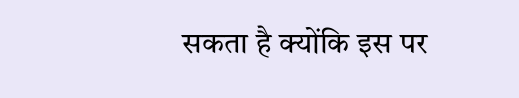सकता है क्योंकि इस पर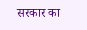सरकार का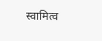स्वामित्व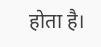होता है।